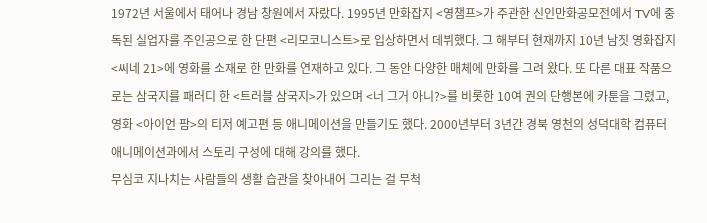1972년 서울에서 태어나 경남 창원에서 자랐다. 1995년 만화잡지 <영챔프>가 주관한 신인만화공모전에서 TV에 중독된 실업자를 주인공으로 한 단편 <리모코니스트>로 입상하면서 데뷔했다. 그 해부터 현재까지 10년 남짓 영화잡지 <씨네 21>에 영화를 소재로 한 만화를 연재하고 있다. 그 동안 다양한 매체에 만화를 그려 왔다. 또 다른 대표 작품으로는 삼국지를 패러디 한 <트러블 삼국지>가 있으며 <너 그거 아니?>를 비롯한 10여 권의 단행본에 카툰을 그렸고, 영화 <아이언 팜>의 티저 예고편 등 애니메이션을 만들기도 했다. 2000년부터 3년간 경북 영천의 성덕대학 컴퓨터애니메이션과에서 스토리 구성에 대해 강의를 했다.
무심코 지나치는 사람들의 생활 습관을 찾아내어 그리는 걸 무척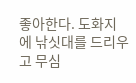좋아한다. 도화지에 낚싯대를 드리우고 무심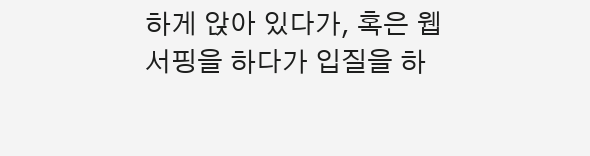하게 앉아 있다가, 혹은 웹서핑을 하다가 입질을 하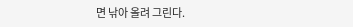면 낚아 올려 그린다.